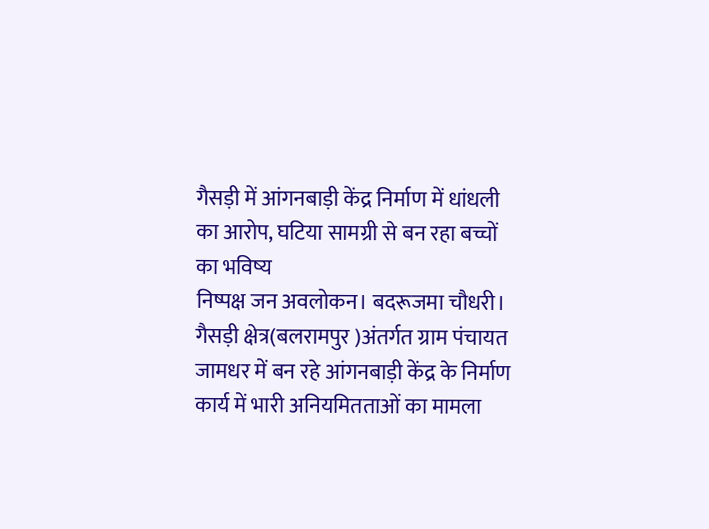गैसड़ी में आंगनबाड़ी केंद्र निर्माण में धांधली का आरोप, घटिया सामग्री से बन रहा बच्चों का भविष्य
निष्पक्ष जन अवलोकन। बदरूजमा चौधरी।
गैसड़ी क्षेत्र(बलरामपुर )अंतर्गत ग्राम पंचायत जामधर में बन रहे आंगनबाड़ी केंद्र के निर्माण कार्य में भारी अनियमितताओं का मामला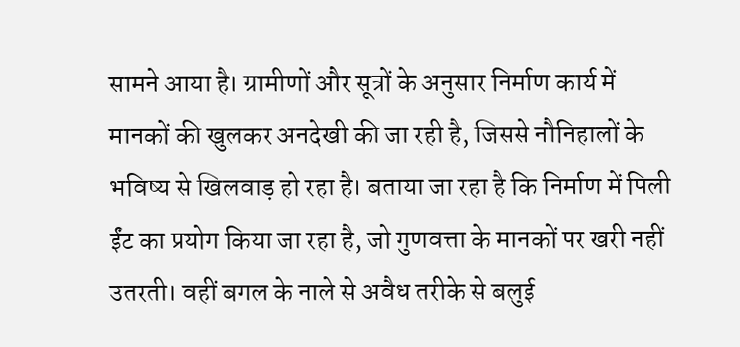सामने आया है। ग्रामीणों और सूत्रों के अनुसार निर्माण कार्य में मानकों की खुलकर अनदेखी की जा रही है, जिससे नौनिहालों के भविष्य से खिलवाड़ हो रहा है। बताया जा रहा है कि निर्माण में पिली ईंट का प्रयोग किया जा रहा है, जो गुणवत्ता के मानकों पर खरी नहीं उतरती। वहीं बगल के नाले से अवैध तरीके से बलुई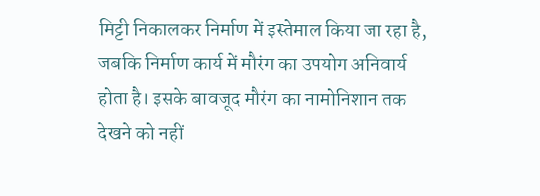मिट्टी निकालकर निर्माण में इस्तेमाल किया जा रहा है, जबकि निर्माण कार्य में मौरंग का उपयोग अनिवार्य होता है। इसके बावजूद मौरंग का नामोनिशान तक देखने को नहीं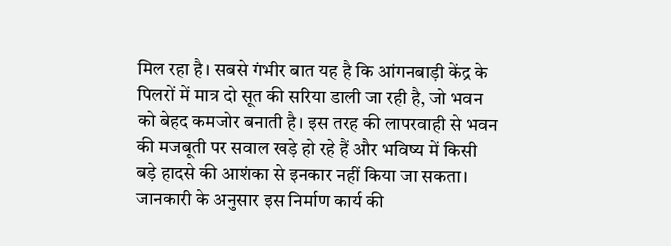मिल रहा है। सबसे गंभीर बात यह है कि आंगनबाड़ी केंद्र के पिलरों में मात्र दो सूत की सरिया डाली जा रही है, जो भवन को बेहद कमजोर बनाती है। इस तरह की लापरवाही से भवन की मजबूती पर सवाल खड़े हो रहे हैं और भविष्य में किसी बड़े हादसे की आशंका से इनकार नहीं किया जा सकता। जानकारी के अनुसार इस निर्माण कार्य की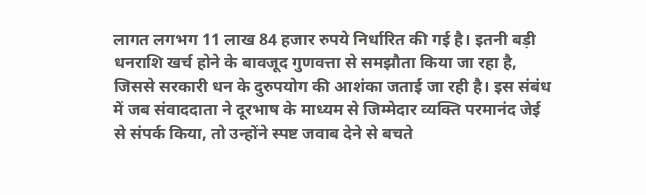लागत लगभग 11 लाख 84 हजार रुपये निर्धारित की गई है। इतनी बड़ी धनराशि खर्च होने के बावजूद गुणवत्ता से समझौता किया जा रहा है, जिससे सरकारी धन के दुरुपयोग की आशंका जताई जा रही है। इस संबंध में जब संवाददाता ने दूरभाष के माध्यम से जिम्मेदार व्यक्ति परमानंद जेई से संपर्क किया, तो उन्होंने स्पष्ट जवाब देने से बचते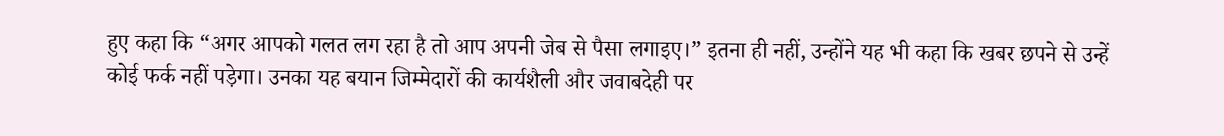हुए कहा कि “अगर आपको गलत लग रहा है तो आप अपनी जेब से पैसा लगाइए।” इतना ही नहीं, उन्होंने यह भी कहा कि खबर छपने से उन्हें कोई फर्क नहीं पड़ेगा। उनका यह बयान जिम्मेदारों की कार्यशैली और जवाबदेही पर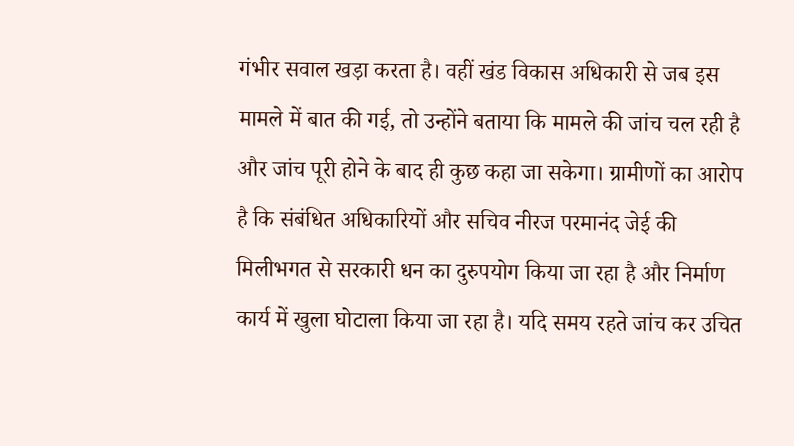गंभीर सवाल खड़ा करता है। वहीं खंड विकास अधिकारी से जब इस मामले में बात की गई, तो उन्होंने बताया कि मामले की जांच चल रही है और जांच पूरी होने के बाद ही कुछ कहा जा सकेगा। ग्रामीणों का आरोप है कि संबंधित अधिकारियों और सचिव नीरज परमानंद जेई की मिलीभगत से सरकारी धन का दुरुपयोग किया जा रहा है और निर्माण कार्य में खुला घोटाला किया जा रहा है। यदि समय रहते जांच कर उचित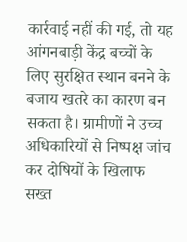कार्रवाई नहीं की गई, तो यह आंगनबाड़ी केंद्र बच्चों के लिए सुरक्षित स्थान बनने के बजाय खतरे का कारण बन सकता है। ग्रामीणों ने उच्च अधिकारियों से निष्पक्ष जांच कर दोषियों के खिलाफ सख्त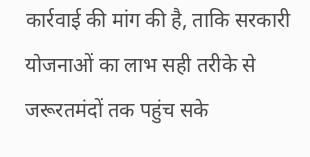कार्रवाई की मांग की है, ताकि सरकारी योजनाओं का लाभ सही तरीके से जरूरतमंदों तक पहुंच सके